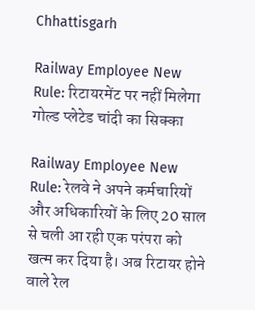Chhattisgarh

Railway Employee New Rule: रिटायरमेंट पर नहीं मिलेगा गोल्ड प्लेटेड चांदी का सिक्का

Railway Employee New Rule: रेलवे ने अपने कर्मचारियों और अधिकारियों के लिए 20 साल से चली आ रही एक परंपरा को खत्म कर दिया है। अब रिटायर होने वाले रेल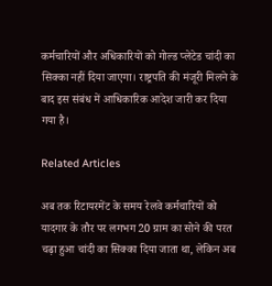कर्मचारियों और अधिकारियों को गोल्ड प्लेटेड चांदी का सिक्का नहीं दिया जाएगा। राष्ट्रपति की मंजूरी मिलने के बाद इस संबंध में आधिकारिक आदेश जारी कर दिया गया है।

Related Articles

अब तक रिटायरमेंट के समय रेलवे कर्मचारियों को यादगार के तौर पर लगभग 20 ग्राम का सोने की परत चढ़ा हुआ चांदी का सिक्का दिया जाता था, लेकिन अब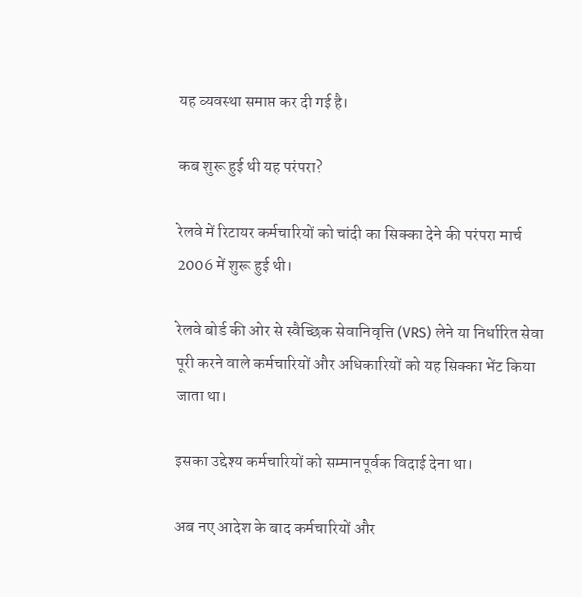यह व्यवस्था समाप्त कर दी गई है।

कब शुरू हुई थी यह परंपरा?

रेलवे में रिटायर कर्मचारियों को चांदी का सिक्का देने की परंपरा मार्च 2006 में शुरू हुई थी।

रेलवे बोर्ड की ओर से स्वैच्छिक सेवानिवृत्ति (VRS) लेने या निर्धारित सेवा पूरी करने वाले कर्मचारियों और अधिकारियों को यह सिक्का भेंट किया जाता था।

इसका उद्देश्य कर्मचारियों को सम्मानपूर्वक विदाई देना था।

अब नए आदेश के बाद कर्मचारियों और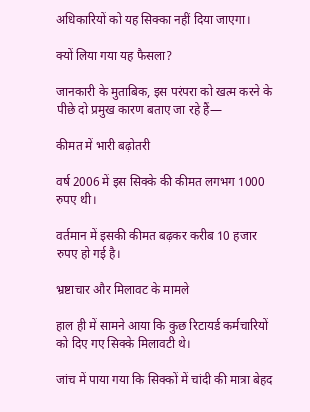अधिकारियों को यह सिक्का नहीं दिया जाएगा।

क्यों लिया गया यह फैसला?

जानकारी के मुताबिक, इस परंपरा को खत्म करने के पीछे दो प्रमुख कारण बताए जा रहे हैं—

कीमत में भारी बढ़ोतरी

वर्ष 2006 में इस सिक्के की कीमत लगभग 1000 रुपए थी।

वर्तमान में इसकी कीमत बढ़कर करीब 10 हजार रुपए हो गई है।

भ्रष्टाचार और मिलावट के मामले

हाल ही में सामने आया कि कुछ रिटायर्ड कर्मचारियों को दिए गए सिक्के मिलावटी थे।

जांच में पाया गया कि सिक्कों में चांदी की मात्रा बेहद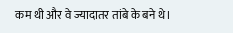कम थी और वे ज्यादातर तांबे के बने थे।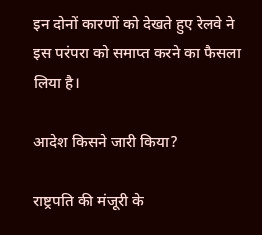इन दोनों कारणों को देखते हुए रेलवे ने इस परंपरा को समाप्त करने का फैसला लिया है।

आदेश किसने जारी किया?

राष्ट्रपति की मंजूरी के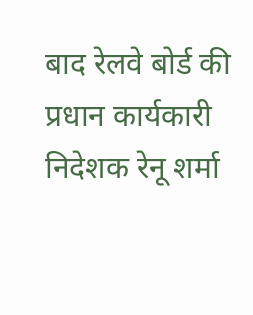बाद रेलवे बोर्ड की प्रधान कार्यकारी निदेशक रेनू शर्मा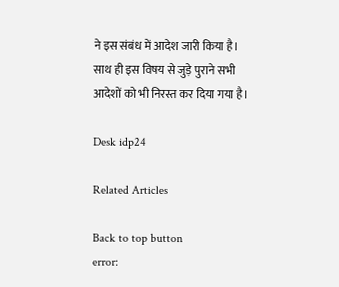ने इस संबंध में आदेश जारी किया है। साथ ही इस विषय से जुड़े पुराने सभी आदेशों को भी निरस्त कर दिया गया है।

Desk idp24

Related Articles

Back to top button
error: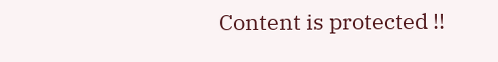Content is protected !!